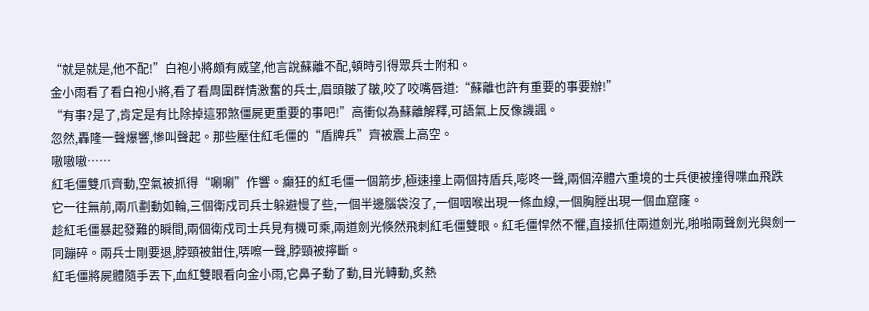“就是就是,他不配!”白袍小將頗有威望,他言說蘇離不配,頓時引得眾兵士附和。
金小雨看了看白袍小將,看了看周圍群情激奮的兵士,眉頭皺了皺,咬了咬嘴唇道:“蘇離也許有重要的事要辦!”
“有事?是了,肯定是有比除掉這邪煞僵屍更重要的事吧!”高衝似為蘇離解釋,可語氣上反像譏諷。
忽然,轟隆一聲爆響,慘叫聲起。那些壓住紅毛僵的“盾牌兵”齊被震上高空。
嗷嗷嗷……
紅毛僵雙爪齊動,空氣被抓得“唰唰”作響。癲狂的紅毛僵一個箭步,極速撞上兩個持盾兵,嘭咚一聲,兩個淬體六重境的士兵便被撞得喋血飛跌
它一往無前,兩爪劃動如輪,三個衛戍司兵士躲避慢了些,一個半邊腦袋沒了,一個咽喉出現一條血線,一個胸膛出現一個血窟窿。
趁紅毛僵暴起發難的瞬間,兩個衛戍司士兵見有機可乘,兩道劍光倏然飛刺紅毛僵雙眼。紅毛僵悍然不懼,直接抓住兩道劍光,啪啪兩聲劍光與劍一同蹦碎。兩兵士剛要退,脖頸被鉗住,哢嚓一聲,脖頸被擰斷。
紅毛僵將屍體隨手丟下,血紅雙眼看向金小雨,它鼻子動了動,目光轉動,炙熱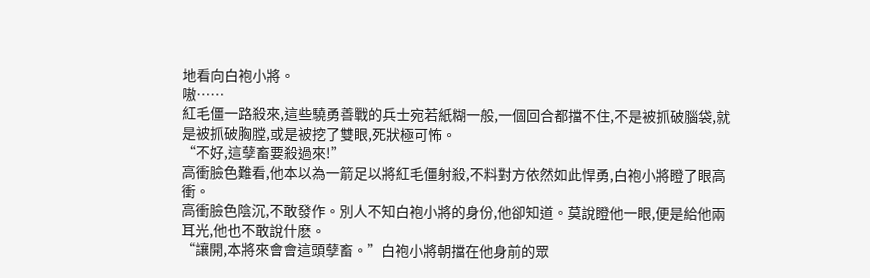地看向白袍小將。
嗷……
紅毛僵一路殺來,這些驍勇善戰的兵士宛若紙糊一般,一個回合都擋不住,不是被抓破腦袋,就是被抓破胸膛,或是被挖了雙眼,死狀極可怖。
“不好,這孽畜要殺過來!”
高衝臉色難看,他本以為一箭足以將紅毛僵射殺,不料對方依然如此悍勇,白袍小將瞪了眼高衝。
高衝臉色陰沉,不敢發作。別人不知白袍小將的身份,他卻知道。莫說瞪他一眼,便是給他兩耳光,他也不敢說什麽。
“讓開,本將來會會這頭孽畜。”白袍小將朝擋在他身前的眾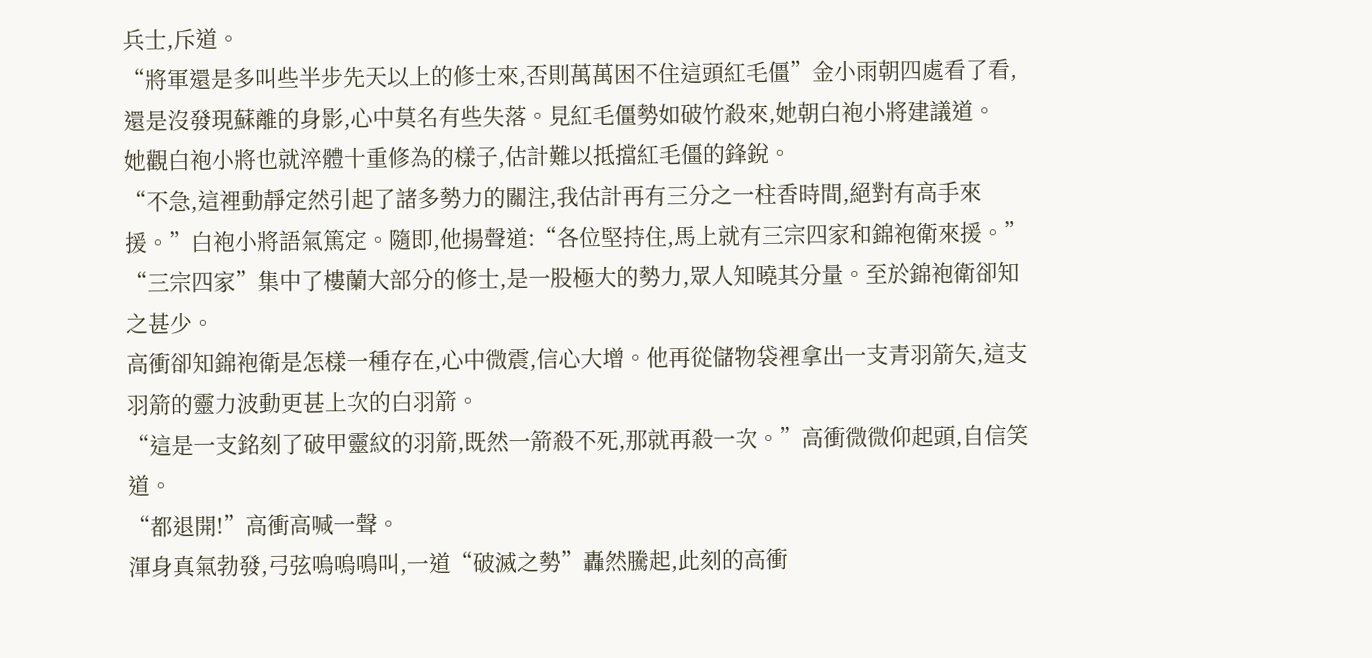兵士,斥道。
“將軍還是多叫些半步先天以上的修士來,否則萬萬困不住這頭紅毛僵”金小雨朝四處看了看,還是沒發現蘇離的身影,心中莫名有些失落。見紅毛僵勢如破竹殺來,她朝白袍小將建議道。
她觀白袍小將也就淬體十重修為的樣子,估計難以抵擋紅毛僵的鋒銳。
“不急,這裡動靜定然引起了諸多勢力的關注,我估計再有三分之一柱香時間,絕對有高手來援。”白袍小將語氣篤定。隨即,他揚聲道:“各位堅持住,馬上就有三宗四家和錦袍衛來援。”
“三宗四家”集中了樓蘭大部分的修士,是一股極大的勢力,眾人知曉其分量。至於錦袍衛卻知之甚少。
高衝卻知錦袍衛是怎樣一種存在,心中微震,信心大增。他再從儲物袋裡拿出一支青羽箭矢,這支羽箭的靈力波動更甚上次的白羽箭。
“這是一支銘刻了破甲靈紋的羽箭,既然一箭殺不死,那就再殺一次。”高衝微微仰起頭,自信笑道。
“都退開!”高衝高喊一聲。
渾身真氣勃發,弓弦嗚嗚鳴叫,一道“破滅之勢”轟然騰起,此刻的高衝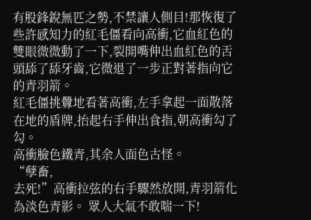有股鋒銳無匹之勢,不禁讓人側目!那恢復了些許感知力的紅毛僵看向高衝,它血紅色的雙眼微微動了一下,裂開嘴伸出血紅色的舌頭舔了舔牙齒,它微退了一步正對著指向它的青羽箭。
紅毛僵挑釁地看著高衝,左手拿起一面散落在地的盾牌,抬起右手伸出食指,朝高衝勾了勾。
高衝臉色鐵青,其余人面色古怪。
“孽畜,
去死!”高衝拉弦的右手驟然放開,青羽箭化為淡色青影。 眾人大氣不敢喘一下!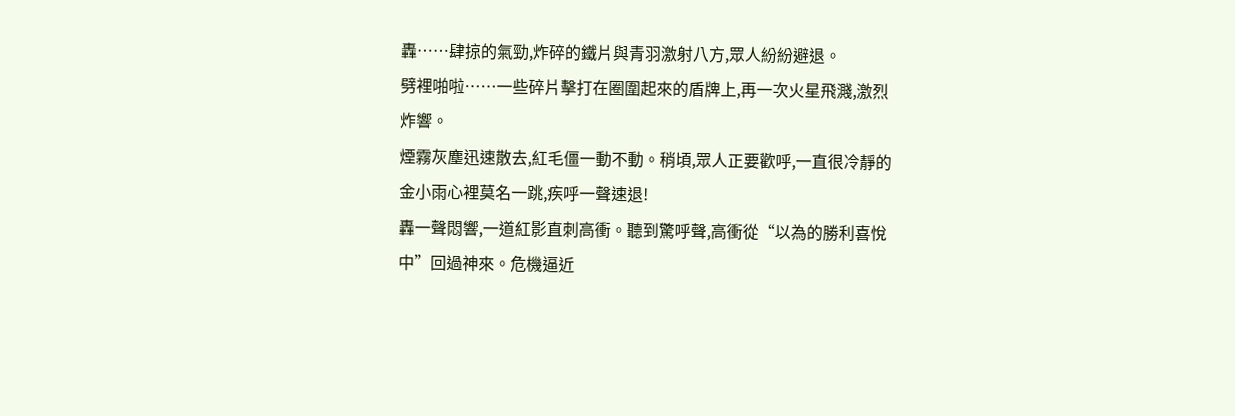轟……肆掠的氣勁,炸碎的鐵片與青羽激射八方,眾人紛紛避退。
劈裡啪啦……一些碎片擊打在圈圍起來的盾牌上,再一次火星飛濺,激烈炸響。
煙霧灰塵迅速散去,紅毛僵一動不動。稍頃,眾人正要歡呼,一直很冷靜的金小雨心裡莫名一跳,疾呼一聲速退!
轟一聲悶響,一道紅影直刺高衝。聽到驚呼聲,高衝從“以為的勝利喜悅中”回過神來。危機逼近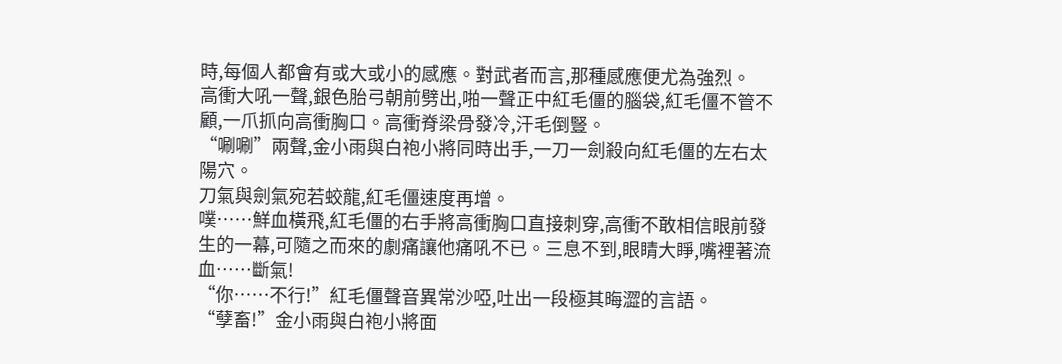時,每個人都會有或大或小的感應。對武者而言,那種感應便尤為強烈。
高衝大吼一聲,銀色胎弓朝前劈出,啪一聲正中紅毛僵的腦袋,紅毛僵不管不顧,一爪抓向高衝胸口。高衝脊梁骨發冷,汗毛倒豎。
“唰唰”兩聲,金小雨與白袍小將同時出手,一刀一劍殺向紅毛僵的左右太陽穴。
刀氣與劍氣宛若蛟龍,紅毛僵速度再增。
噗……鮮血橫飛,紅毛僵的右手將高衝胸口直接刺穿,高衝不敢相信眼前發生的一幕,可隨之而來的劇痛讓他痛吼不已。三息不到,眼睛大睜,嘴裡著流血……斷氣!
“你……不行!”紅毛僵聲音異常沙啞,吐出一段極其晦澀的言語。
“孽畜!”金小雨與白袍小將面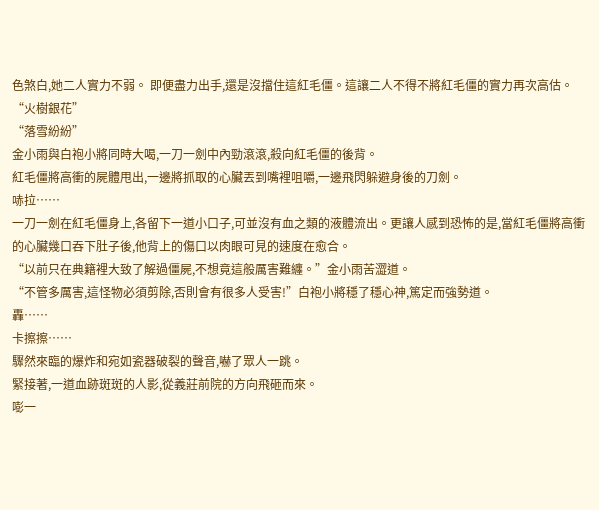色煞白,她二人實力不弱。 即便盡力出手,還是沒擋住這紅毛僵。這讓二人不得不將紅毛僵的實力再次高估。
“火樹銀花”
“落雪紛紛”
金小雨與白袍小將同時大喝,一刀一劍中內勁滾滾,殺向紅毛僵的後背。
紅毛僵將高衝的屍體甩出,一邊將抓取的心臟丟到嘴裡咀嚼,一邊飛閃躲避身後的刀劍。
哧拉……
一刀一劍在紅毛僵身上,各留下一道小口子,可並沒有血之類的液體流出。更讓人感到恐怖的是,當紅毛僵將高衝的心臟幾口吞下肚子後,他背上的傷口以肉眼可見的速度在愈合。
“以前只在典籍裡大致了解過僵屍,不想竟這般厲害難纏。”金小雨苦澀道。
“不管多厲害,這怪物必須剪除,否則會有很多人受害!”白袍小將穩了穩心神,篤定而強勢道。
轟……
卡擦擦……
驟然來臨的爆炸和宛如瓷器破裂的聲音,嚇了眾人一跳。
緊接著,一道血跡斑斑的人影,從義莊前院的方向飛砸而來。
嘭一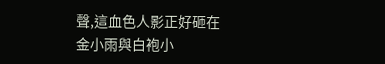聲,這血色人影正好砸在金小雨與白袍小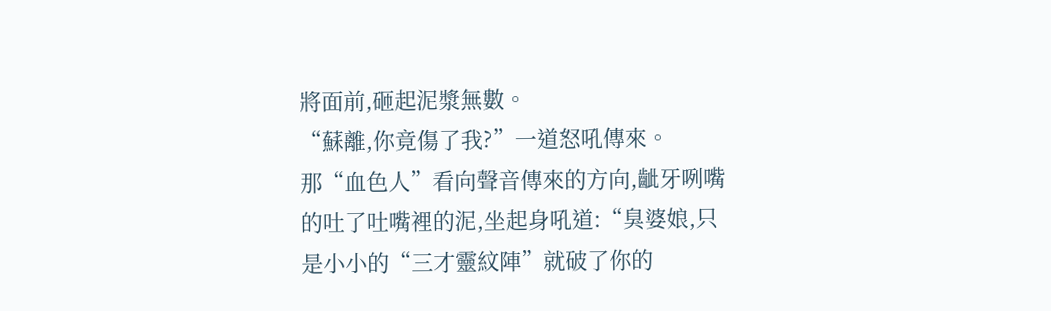將面前,砸起泥漿無數。
“蘇離,你竟傷了我?”一道怒吼傳來。
那“血色人”看向聲音傳來的方向,齜牙咧嘴的吐了吐嘴裡的泥,坐起身吼道:“臭婆娘,只是小小的“三才靈紋陣”就破了你的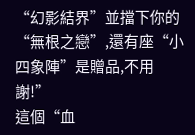“幻影結界”並擋下你的“無根之戀”,還有座“小四象陣”是贈品,不用謝!”
這個“血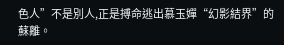色人”不是別人,正是搏命逃出慕玉嬋“幻影結界”的蘇離。